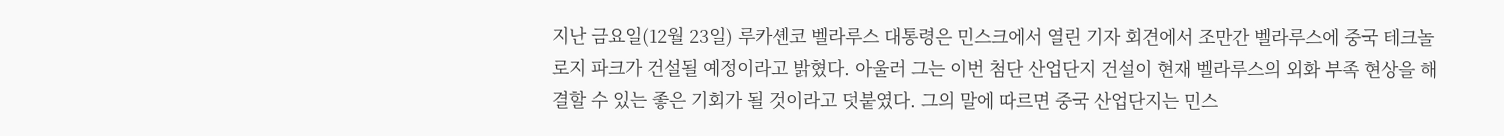지난 금요일(12월 23일) 루카셴코 벨라루스 대통령은 민스크에서 열린 기자 회견에서 조만간 벨라루스에 중국 테크놀로지 파크가 건설될 예정이라고 밝혔다. 아울러 그는 이번 첨단 산업단지 건설이 현재 벨라루스의 외화 부족 현상을 해결할 수 있는 좋은 기회가 될 것이라고 덧붙였다. 그의 말에 따르면 중국 산업단지는 민스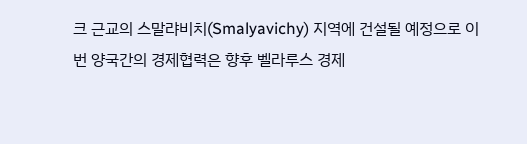크 근교의 스말랴비치(Smalyavichy) 지역에 건설될 예정으로 이번 양국간의 경제협력은 향후 벨라루스 경제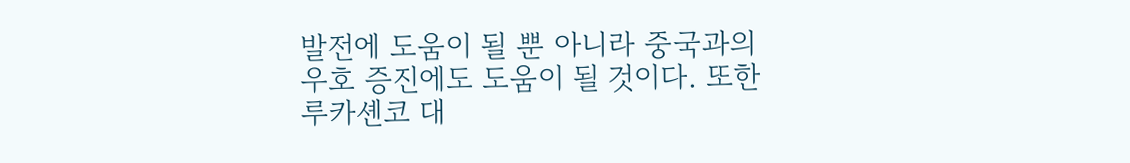발전에 도움이 될 뿐 아니라 중국과의 우호 증진에도 도움이 될 것이다. 또한 루카셴코 대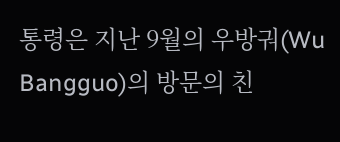통령은 지난 9월의 우방궈(Wu Bangguo)의 방문의 친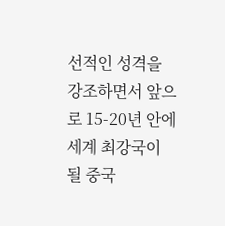선적인 성격을 강조하면서 앞으로 15-20년 안에 세계 최강국이 될 중국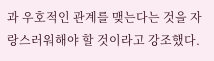과 우호적인 관계를 맺는다는 것을 자랑스러워해야 할 것이라고 강조했다.